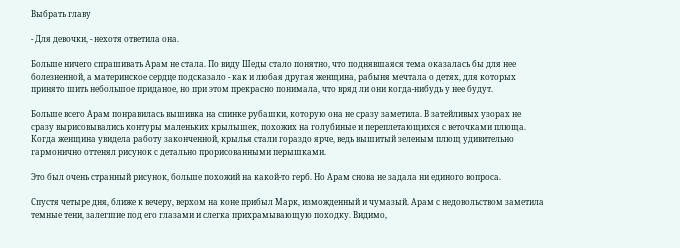Выбрать главу

- Для девочки, - нехотя ответила она.

Больше ничего спрашивать Арам не стала. По виду Шеды стало понятно, что поднявшаяся тема оказалась бы для нее болезненной, а материнское сердце подсказало - как и любая другая женщина, рабыня мечтала о детях, для которых принято шить небольшое приданое, но при этом прекрасно понимала, что вряд ли они когда-нибудь у нее будут.

Больше всего Арам понравилась вышивка на спинке рубашки, которую она не сразу заметила. В затейливых узорах не сразу вырисовывались контуры маленьких крылышек, похожих на голубиные и переплетающихся с веточками плюща. Когда женщина увидела работу законченной, крылья стали гораздо ярче, ведь вышитый зеленым плющ удивительно гармонично оттенял рисунок с детально прорисованными перышками.

Это был очень странный рисунок, больше похожий на какой-то герб. Но Арам снова не задала ни единого вопроса.

Спустя четыре дня, ближе к вечеру, верхом на коне прибыл Марк, изможденный и чумазый. Арам с недовольством заметила темные тени, залегшие под его глазами и слегка прихрамывающую походку. Видимо,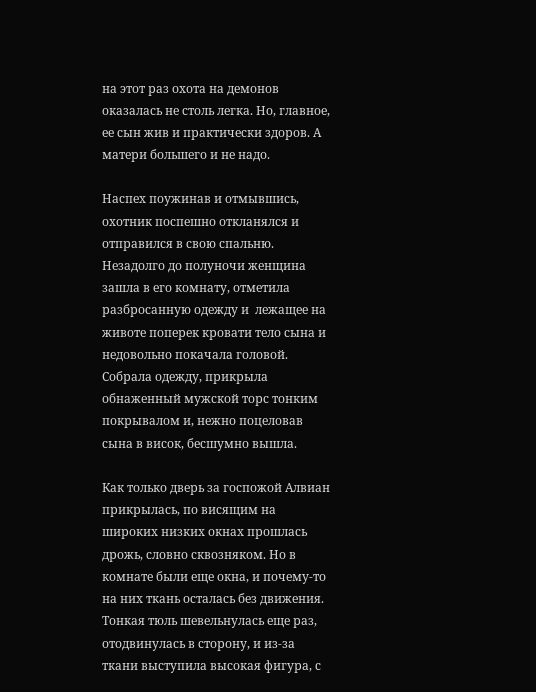на этот раз охота на демонов оказалась не столь легка. Но, главное, ее сын жив и практически здоров. А матери большего и не надо.

Наспех поужинав и отмывшись, охотник поспешно откланялся и отправился в свою спальню. Незадолго до полуночи женщина зашла в его комнату, отметила разбросанную одежду и  лежащее на животе поперек кровати тело сына и недовольно покачала головой. Собрала одежду, прикрыла обнаженный мужской торс тонким покрывалом и, нежно поцеловав сына в висок, бесшумно вышла.

Как только дверь за госпожой Алвиан прикрылась, по висящим на широких низких окнах прошлась дрожь, словно сквозняком. Но в комнате были еще окна, и почему-то на них ткань осталась без движения. Тонкая тюль шевельнулась еще раз, отодвинулась в сторону, и из-за ткани выступила высокая фигура, с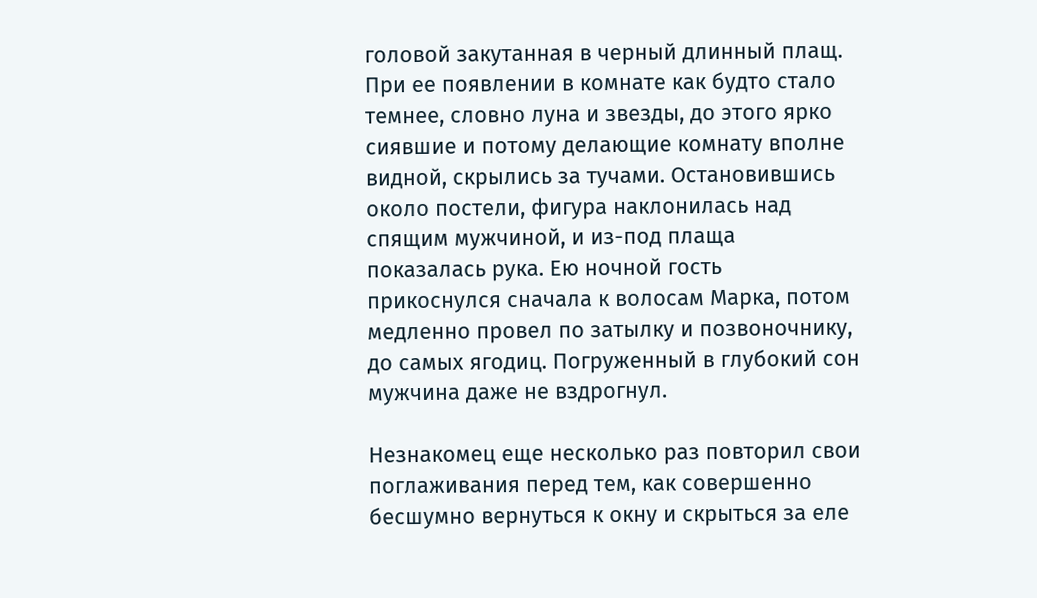головой закутанная в черный длинный плащ. При ее появлении в комнате как будто стало темнее, словно луна и звезды, до этого ярко сиявшие и потому делающие комнату вполне видной, скрылись за тучами. Остановившись около постели, фигура наклонилась над спящим мужчиной, и из-под плаща показалась рука. Ею ночной гость прикоснулся сначала к волосам Марка, потом медленно провел по затылку и позвоночнику, до самых ягодиц. Погруженный в глубокий сон мужчина даже не вздрогнул.

Незнакомец еще несколько раз повторил свои поглаживания перед тем, как совершенно бесшумно вернуться к окну и скрыться за еле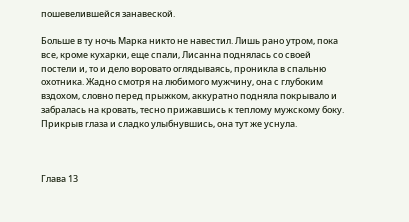пошевелившейся занавеской.

Больше в ту ночь Марка никто не навестил. Лишь рано утром, пока все, кроме кухарки, еще спали, Лисанна поднялась со своей постели и, то и дело воровато оглядываясь, проникла в спальню охотника. Жадно смотря на любимого мужчину, она с глубоким вздохом, словно перед прыжком, аккуратно подняла покрывало и забралась на кровать, тесно прижавшись к теплому мужскому боку. Прикрыв глаза и сладко улыбнувшись, она тут же уснула.



Глава 13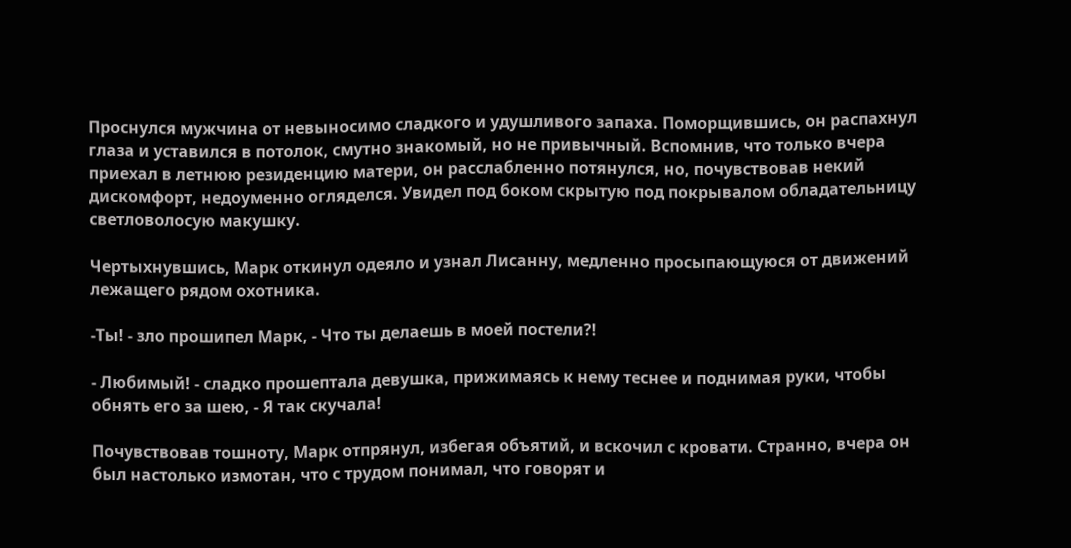Проснулся мужчина от невыносимо сладкого и удушливого запаха. Поморщившись, он распахнул глаза и уставился в потолок, смутно знакомый, но не привычный. Вспомнив, что только вчера приехал в летнюю резиденцию матери, он расслабленно потянулся, но, почувствовав некий дискомфорт, недоуменно огляделся. Увидел под боком скрытую под покрывалом обладательницу светловолосую макушку.

Чертыхнувшись, Марк откинул одеяло и узнал Лисанну, медленно просыпающуюся от движений лежащего рядом охотника.

-Ты! - зло прошипел Марк, - Что ты делаешь в моей постели?!

- Любимый! - сладко прошептала девушка, прижимаясь к нему теснее и поднимая руки, чтобы обнять его за шею, - Я так скучала!

Почувствовав тошноту, Марк отпрянул, избегая объятий, и вскочил с кровати. Странно, вчера он был настолько измотан, что с трудом понимал, что говорят и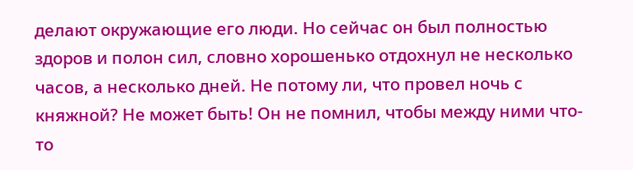делают окружающие его люди. Но сейчас он был полностью здоров и полон сил, словно хорошенько отдохнул не несколько часов, а несколько дней. Не потому ли, что провел ночь с княжной? Не может быть! Он не помнил, чтобы между ними что-то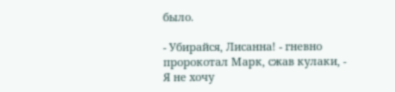было.

- Убирайся, Лисанна! - гневно пророкотал Марк, сжав кулаки, - Я не хочу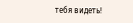тебя видеть!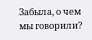Забыла, о чем мы говорили?